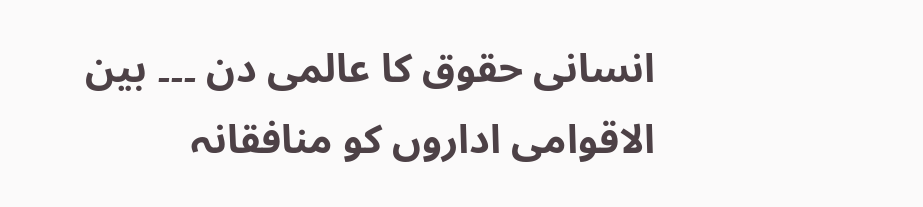انسانی حقوق کا عالمی دن ۔۔۔ بین الاقوامی اداروں کو منافقانہ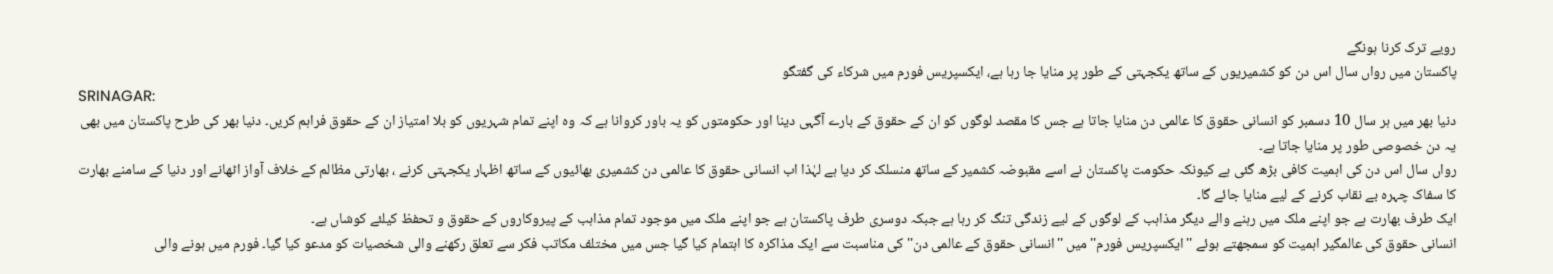رویے ترک کرنا ہونگے
پاکستان میں رواں سال اس دن کو کشمیریوں کے ساتھ یکجہتی کے طور پر منایا جا رہا ہے، ایکسپریس فورم میں شرکاء کی گفتگو
SRINAGAR:
دنیا بھر میں ہر سال 10 دسمبر کو انسانی حقوق کا عالمی دن منایا جاتا ہے جس کا مقصد لوگوں کو ان کے حقوق کے بارے آگہی دینا اور حکومتوں کو یہ باور کروانا ہے کہ وہ اپنے تمام شہریوں کو بلا امتیاز ان کے حقوق فراہم کریں۔ دنیا بھر کی طرح پاکستان میں بھی یہ دن خصوصی طور پر منایا جاتا ہے۔
رواں سال اس دن کی اہمیت کافی بڑھ گئی ہے کیونکہ حکومت پاکستان نے اسے مقبوضہ کشمیر کے ساتھ منسلک کر دیا ہے لہٰذا اب انسانی حقوق کا عالمی دن کشمیری بھائیوں کے ساتھ اظہار یکجہتی کرنے ، بھارتی مظالم کے خلاف آواز اٹھانے اور دنیا کے سامنے بھارت کا سفاک چہرہ بے نقاب کرنے کے لیے منایا جائے گا۔
ایک طرف بھارت ہے جو اپنے ملک میں رہنے والے دیگر مذاہب کے لوگوں کے لیے زندگی تنگ کر رہا ہے جبکہ دوسری طرف پاکستان ہے جو اپنے ملک میں موجود تمام مذاہب کے پیروکاروں کے حقوق و تحفظ کیلئے کوشاں ہے۔
انسانی حقوق کی عالمگیر اہمیت کو سمجھتے ہوئے ''ایکسپریس فورم'' میں ''انسانی حقوق کے عالمی دن'' کی مناسبت سے ایک مذاکرہ کا اہتمام کیا گیا جس میں مختلف مکاتب فکر سے تعلق رکھنے والی شخصیات کو مدعو کیا گیا۔ فورم میں ہونے والی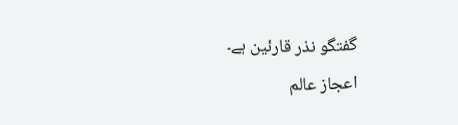گفتگو نذر قارئین ہے۔
اعجاز عالم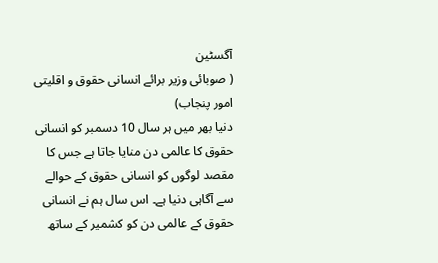آگسٹین
( صوبائی وزیر برائے انسانی حقوق و اقلیتی امور پنجاب)
دنیا بھر میں ہر سال 10 دسمبر کو انسانی حقوق کا عالمی دن منایا جاتا ہے جس کا مقصد لوگوں کو انسانی حقوق کے حوالے سے آگاہی دنیا ہے۔ اس سال ہم نے انسانی حقوق کے عالمی دن کو کشمیر کے ساتھ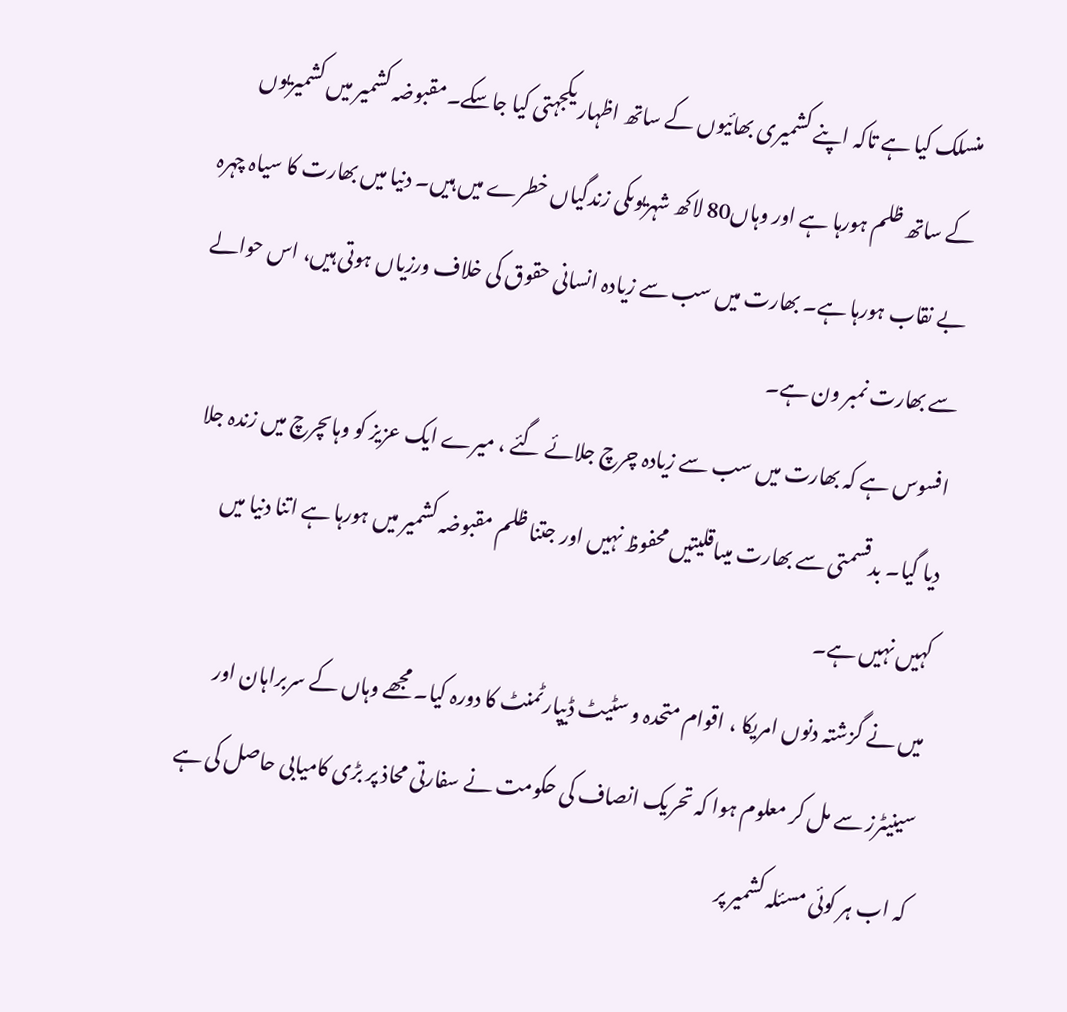منسلک کیا ہے تاکہ اپنے کشمیری بھائیوں کے ساتھ اظہار یکجہتی کیا جاسکے۔مقبوضہ کشمیر میں کشمیریوں کے ساتھ ظلم ہورہا ہے اور وہاں80 لاکھ شہریوںکی زندگیاں خطرے میں ہیں۔ دنیا میں بھارت کا سیاہ چہرہ بے نقاب ہورہا ہے۔ بھارت میں سب سے زیادہ انسانی حقوق کی خلاف ورزیاں ہوتی ہیں، اس حوالے سے بھارت نمبر ون ہے۔
افسوس ہے کہ بھارت میں سب سے زیادہ چرچ جلائے گئے ، میرے ایک عزیز کو وہاںچرچ میں زندہ جلا دیا گیا۔ بدقسمتی سے بھارت میںاقلیتیں محفوظ نہیں اور جتنا ظلم مقبوضہ کشمیر میں ہورہا ہے اتنا دنیا میں کہیں نہیں ہے۔
میں نے گزشتہ دنوں امریکا ، اقوام متحدہ و سٹیٹ ڈیپارٹمنٹ کا دورہ کیا۔ مجھے وہاں کے سربراہان اور سینیٹرز سے مل کر معلوم ہوا کہ تحریک انصاف کی حکومت نے سفارتی محاذ پر بڑی کامیابی حاصل کی ہے کہ اب ہر کوئی مسئلہ کشمیر پر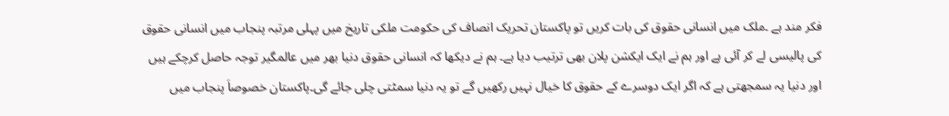فکر مند ہے ۔ملک میں انسانی حقوق کی بات کریں تو پاکستان تحریک انصاف کی حکومت ملکی تاریخ میں پہلی مرتبہ پنجاب میں انسانی حقوق کی پالیسی لے کر آئی ہے اور ہم نے ایک ایکشن پلان بھی ترتیب دیا ہے۔ ہم نے دیکھا کہ انسانی حقوق دنیا بھر میں عالمگیر توجہ حاصل کرچکے ہیں اور دنیا یہ سمجھتی ہے کہ اگر ایک دوسرے کے حقوق کا خیال نہیں رکھیں گے تو یہ دنیا سمٹتی چلی جائے گی۔پاکستان خصوصاَ پنجاب میں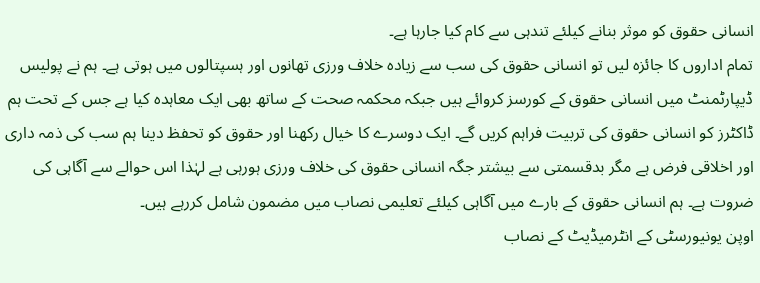انسانی حقوق کو موثر بنانے کیلئے تندہی سے کام کیا جارہا ہے۔
تمام اداروں کا جائزہ لیں تو انسانی حقوق کی سب سے زیادہ خلاف ورزی تھانوں اور ہسپتالوں میں ہوتی ہے۔ ہم نے پولیس ڈیپارٹمنٹ میں انسانی حقوق کے کورسز کروائے ہیں جبکہ محکمہ صحت کے ساتھ بھی ایک معاہدہ کیا ہے جس کے تحت ہم ڈاکٹرز کو انسانی حقوق کی تربیت فراہم کریں گے۔ ایک دوسرے کا خیال رکھنا اور حقوق کو تحفظ دینا ہم سب کی ذمہ داری اور اخلاقی فرض ہے مگر بدقسمتی سے بیشتر جگہ انسانی حقوق کی خلاف ورزی ہورہی ہے لہٰذا اس حوالے سے آگاہی کی ضروت ہے۔ ہم انسانی حقوق کے بارے میں آگاہی کیلئے تعلیمی نصاب میں مضمون شامل کررہے ہیں۔
اوپن یونیورسٹی کے انٹرمیڈیٹ کے نصاب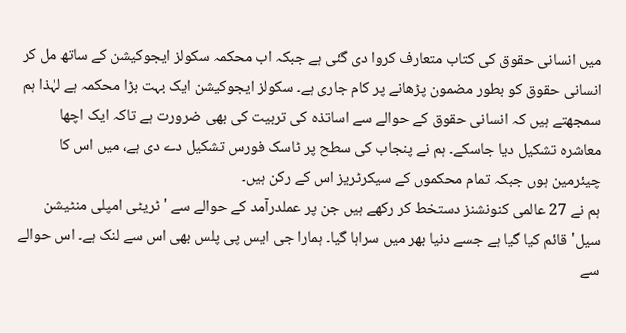میں انسانی حقوق کی کتاب متعارف کروا دی گئی ہے جبکہ اب محکمہ سکولز ایجوکیشن کے ساتھ مل کر انسانی حقوق کو بطور مضمون پڑھانے پر کام جاری ہے۔ سکولز ایجوکیشن ایک بہت بڑا محکمہ ہے لہٰذا ہم سمجھتے ہیں کہ انسانی حقوق کے حوالے سے اساتذہ کی تربیت کی بھی ضرورت ہے تاکہ ایک اچھا معاشرہ تشکیل دیا جاسکے۔ ہم نے پنجاب کی سطح پر ٹاسک فورس تشکیل دے دی ہے، میں اس کا چیئرمین ہوں جبکہ تمام محکموں کے سیکرٹریز اس کے رکن ہیں۔
ہم نے 27 عالمی کنونشنز دستخط کر رکھے ہیں جن پر عملدرآمد کے حوالے سے 'ٹریٹی امپلی منٹیشن سیل' قائم کیا گیا ہے جسے دنیا بھر میں سراہا گیا۔ ہمارا جی ایس پی پلس بھی اس سے لنک ہے۔ اس حوالے سے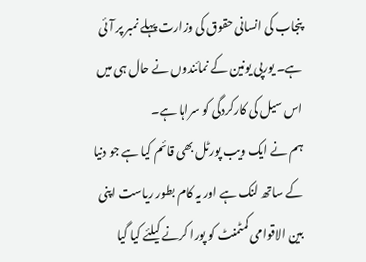پنجاب کی انسانی حقوق کی وزارت پہلے نمبر پر آئی ہے۔ یورپی یونین کے نمائندوں نے حال ہی میں اس سیل کی کارکردگی کو سراہا ہے۔
ہم نے ایک ویب پورٹل بھی قائم کیا ہے جو دنیا کے ساتھ لنک ہے اور یہ کام بطور ریاست اپنی بین الاقوامی کمٹمنٹ کو پورا کرنے کیلئے کیا گیا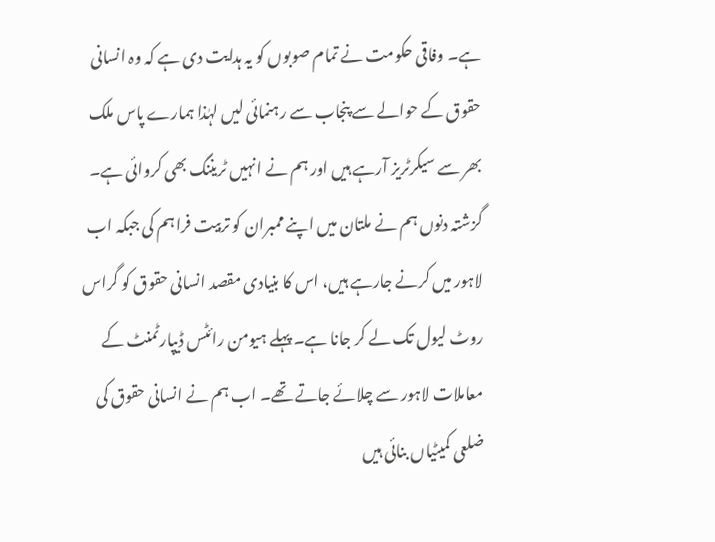ہے۔ وفاقی حکومت نے تمام صوبوں کو یہ ہدایت دی ہے کہ وہ انسانی حقوق کے حوالے سے پنجاب سے رہنمائی لیں لہٰذا ہمارے پاس ملک بھر سے سیکرٹریز آرہے ہیں اور ہم نے انہیں ٹریننگ بھی کروائی ہے۔ گزشتہ دنوں ہم نے ملتان میں اپنے ممبران کو تربیت فراہم کی جبکہ اب لاہور میں کرنے جارہے ہیں، اس کا بنیادی مقصد انسانی حقوق کو گراس روٹ لیول تک لے کر جانا ہے۔ پہلے ہیومن رائٹس ڈیپارٹمنٹ کے معاملات لاہور سے چلائے جاتے تھے۔ اب ہم نے انسانی حقوق کی ضلعی کمیٹیاں بنائی ہیں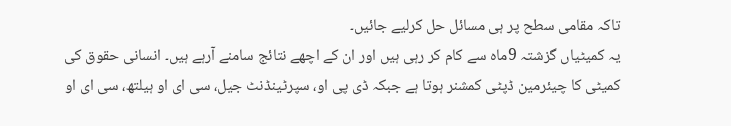تاکہ مقامی سطح پر ہی مسائل حل کرلیے جائیں۔
یہ کمیٹیاں گزشتہ 9ماہ سے کام کر رہی ہیں اور ان کے اچھے نتائج سامنے آرہے ہیں۔ انسانی حقوق کی کمیٹی کا چیئرمین ڈپٹی کمشنر ہوتا ہے جبکہ ڈی پی او، سپرٹینڈنٹ جیل، سی ای او ہیلتھ، سی ای او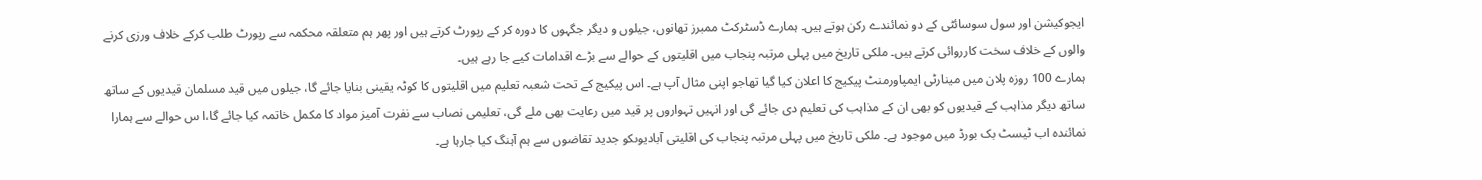ایجوکیشن اور سول سوسائٹی کے دو نمائندے رکن ہوتے ہیں۔ ہمارے ڈسٹرکٹ ممبرز تھانوں، جیلوں و دیگر جگہوں کا دورہ کر کے رپورٹ کرتے ہیں اور پھر ہم متعلقہ محکمہ سے رپورٹ طلب کرکے خلاف ورزی کرنے والوں کے خلاف سخت کارروائی کرتے ہیں۔ ملکی تاریخ میں پہلی مرتبہ پنجاب میں اقلیتوں کے حوالے سے بڑے اقدامات کیے جا رہے ہیں۔
ہمارے 100 روزہ پلان میں مینارٹی ایمپاورمنٹ پیکیج کا اعلان کیا گیا تھاجو اپنی مثال آپ ہے۔ اس پیکیج کے تحت شعبہ تعلیم میں اقلیتوں کا کوٹہ یقینی بنایا جائے گا، جیلوں میں قید مسلمان قیدیوں کے ساتھ ساتھ دیگر مذاہب کے قیدیوں کو بھی ان کے مذاہب کی تعلیم دی جائے گی اور انہیں تہواروں پر قید میں رعایت بھی ملے گی، تعلیمی نصاب سے نفرت آمیز مواد کا مکمل خاتمہ کیا جائے گا،ا س حوالے سے ہمارا نمائندہ اب ٹیسٹ بک بورڈ میں موجود ہے۔ ملکی تاریخ میں پہلی مرتبہ پنجاب کی اقلیتی آبادیوںکو جدید تقاضوں سے ہم آہنگ کیا جارہا ہے۔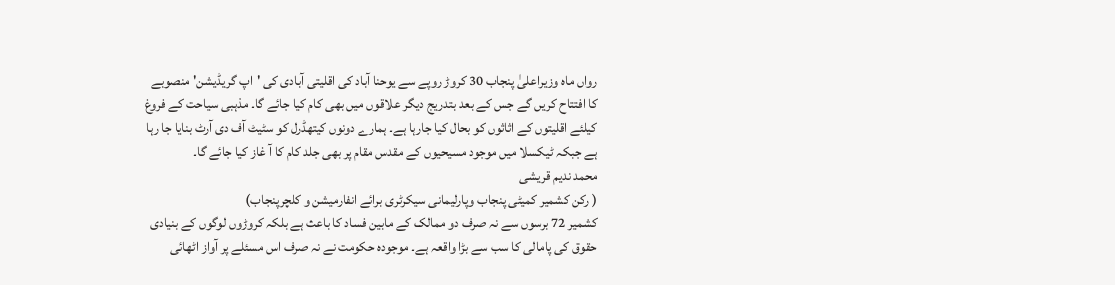رواں ماہ وزیراعلیٰ پنجاب 30 کروڑ روپے سے یوحنا آباد کی اقلیتی آبادی کی 'اپ گریڈیشن' منصوبے کا افتتاح کریں گے جس کے بعد بتدریج دیگر علاقوں میں بھی کام کیا جائے گا۔ مذہبی سیاحت کے فروغ کیلئے اقلیتوں کے اثاثوں کو بحال کیا جارہا ہے۔ ہمارے دونوں کیتھڈرل کو سٹیٹ آف دی آرٹ بنایا جا رہا ہے جبکہ ٹیکسلا میں موجود مسیحیوں کے مقدس مقام پر بھی جلد کام کا آ غاز کیا جائے گا۔
محمد ندیم قریشی
( رکن کشمیر کمیٹی پنجاب وپارلیمانی سیکرٹری برائے انفارمیشن و کلچرپنجاب)
کشمیر 72 برسوں سے نہ صرف دو ممالک کے مابین فساد کا باعث ہے بلکہ کروڑوں لوگوں کے بنیادی حقوق کی پامالی کا سب سے بڑا واقعہ ہے۔ موجودہ حکومت نے نہ صرف اس مسئلے پر آواز اٹھائی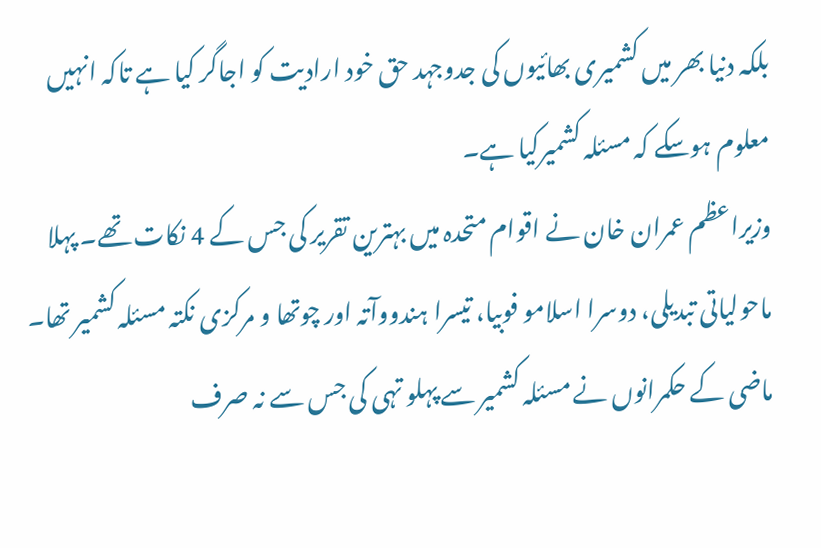بلکہ دنیا بھر میں کشمیری بھائیوں کی جدوجہد حق خود ارادیت کو اجاگر کیا ہے تاکہ انہیں معلوم ہوسکے کہ مسئلہ کشمیرکیا ہے۔
وزیراعظم عمران خان نے اقوام متحدہ میں بہترین تقریر کی جس کے 4 نکات تھے۔ پہلا ماحولیاتی تبدیلی، دوسرا اسلامو فوبیا، تیسرا ہندووآتہ اور چوتھا و مرکزی نکتہ مسئلہ کشمیر تھا۔ ماضی کے حکمرانوں نے مسئلہ کشمیر سے پہلو تہی کی جس سے نہ صرف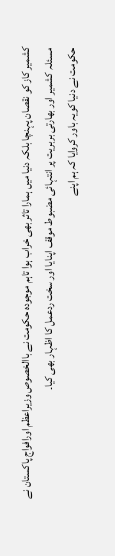کشمیر کاز کو نقصان پہنچا بلکہ دنیا میں ہمارا تاثر بھی خراب ہوا تاہم موجودہ حکومت نے باالخصوص وزیراعظم اورافواج پاکستان نے مسئلہ کشمیر اور بھارتی بربریت پر انتہائی مضبوط موقف اپنایا اور سخت ردعمل کا اظہار بھی کیا۔
حکومت نے دنیا کویہ باور کروایا کہ ہم اپنے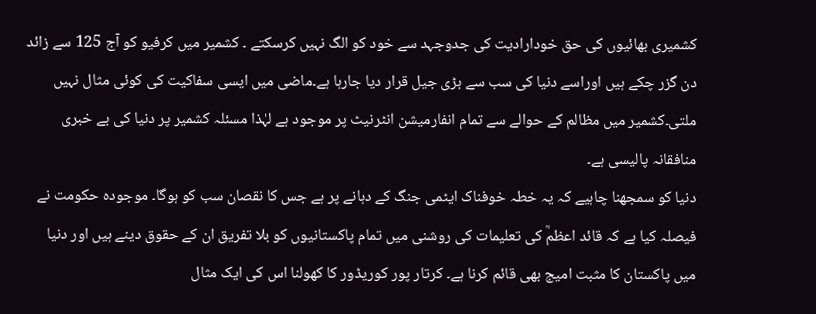کشمیری بھائیوں کی حق خودارادیت کی جدوجہد سے خود کو الگ نہیں کرسکتے ۔ کشمیر میں کرفیو کو آج 125 سے زائد دن گزر چکے ہیں اوراسے دنیا کی سب سے بڑی جیل قرار دیا جارہا ہے۔ماضی میں ایسی سفاکیت کی کوئی مثال نہیں ملتی۔کشمیر میں مظالم کے حوالے سے تمام انفارمیشن انٹرنیٹ پر موجود ہے لہٰذا مسئلہ کشمیر پر دنیا کی بے خبری منافقانہ پالیسی ہے۔
دنیا کو سمجھنا چاہیے کہ یہ خطہ خوفناک ایٹمی جنگ کے دہانے پر ہے جس کا نقصان سب کو ہوگا۔ موجودہ حکومت نے فیصلہ کیا ہے کہ قائد اعظمؒ کی تعلیمات کی روشنی میں تمام پاکستانیوں کو بلا تفریق ان کے حقوق دینے ہیں اور دنیا میں پاکستان کا مثبت امیج بھی قائم کرنا ہے۔ کرتار پور کوریڈور کا کھولنا اس کی ایک مثال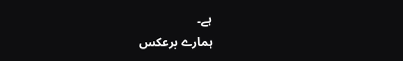ہے۔
ہمارے برعکس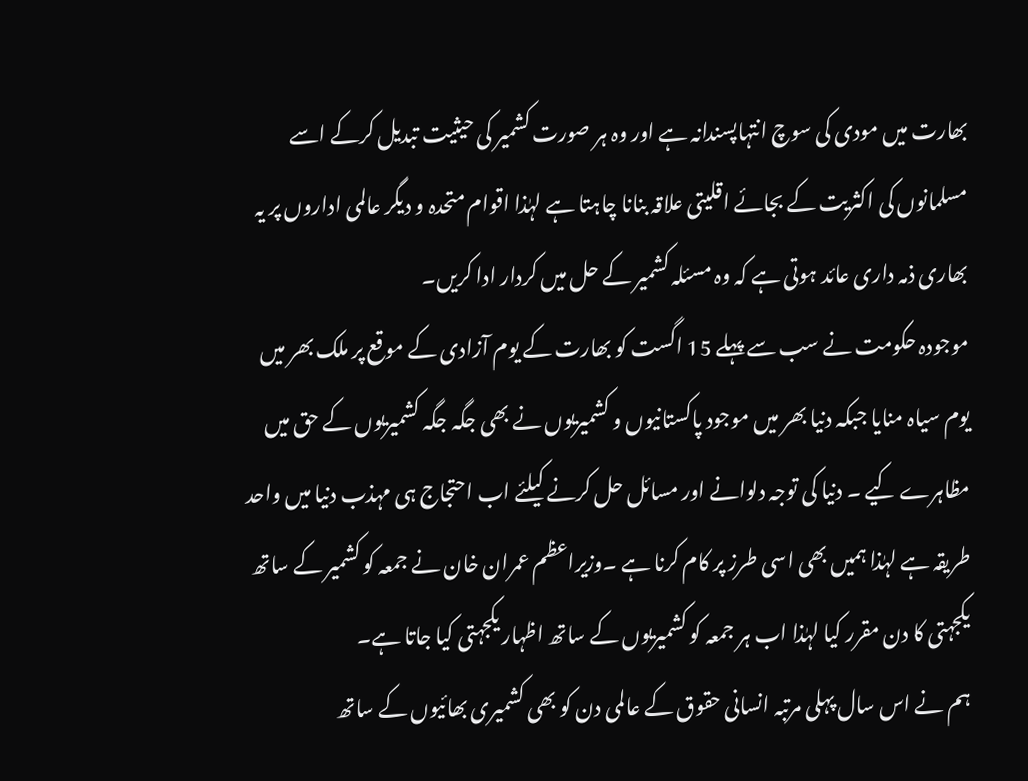بھارت میں مودی کی سوچ انتہاپسندانہ ہے اور وہ ہر صورت کشمیر کی حیثیت تبدیل کرکے اسے مسلمانوں کی اکثریت کے بجائے اقلیتی علاقہ بنانا چاہتا ہے لہٰذا اقوام متحدہ و دیگر عالمی اداروں پر یہ بھاری ذمہ داری عائد ہوتی ہے کہ وہ مسئلہ کشمیر کے حل میں کردار ادا کریں۔
موجودہ حکومت نے سب سے پہلے 15 اگست کو بھارت کے یوم آزادی کے موقع پر ملک بھر میں یوم سیاہ منایا جبکہ دنیا بھر میں موجود پاکستانیوں و کشمیریوں نے بھی جگہ جگہ کشمیریوں کے حق میں مظاہرے کیے ۔ دنیا کی توجہ دلوانے اور مسائل حل کرنے کیلئے اب احتجاج ہی مہذب دنیا میں واحد طریقہ ہے لہٰذا ہمیں بھی اسی طرز پر کام کرنا ہے ۔وزیراعظم عمران خان نے جمعہ کو کشمیر کے ساتھ یکجہتی کا دن مقرر کیا لہٰذا اب ہر جمعہ کو کشمیریوں کے ساتھ اظہار یکجہتی کیا جاتا ہے۔
ہم نے اس سال پہلی مرتبہ انسانی حقوق کے عالمی دن کو بھی کشمیری بھائیوں کے ساتھ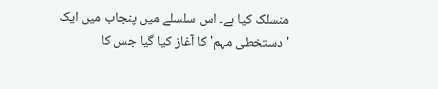منسلک کیا ہے۔ اس سلسلے میں پنجاب میں ایک 'دستخطی مہم' کا آغاز کیا گیا جس کا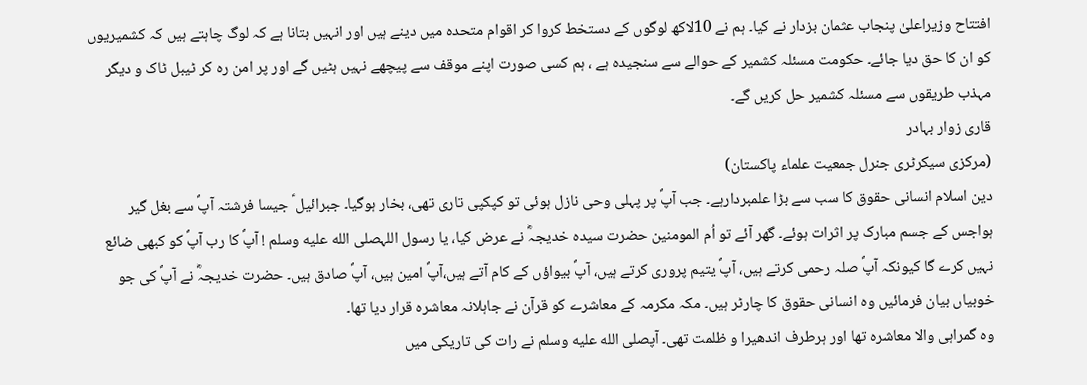افتتاح وزیراعلیٰ پنجاب عثمان بزدار نے کیا۔ ہم نے 10لاکھ لوگوں کے دستخط کروا کر اقوام متحدہ میں دینے ہیں اور انہیں بتانا ہے کہ لوگ چاہتے ہیں کہ کشمیریوں کو ان کا حق دیا جائے۔ حکومت مسئلہ کشمیر کے حوالے سے سنجیدہ ہے ، ہم کسی صورت اپنے موقف سے پیچھے نہیں ہٹیں گے اور پر امن رہ کر ٹیبل ٹاک و دیگر مہذب طریقوں سے مسئلہ کشمیر حل کریں گے۔
قاری زوار بہادر
(مرکزی سیکرٹری جنرل جمعیت علماء پاکستان)
دین اسلام انسانی حقوق کا سب سے بڑا علمبردارہے۔ جب آپؐ پر پہلی وحی نازل ہوئی تو کپکپی تاری تھی، بخار ہوگیا۔ جبرائیل ؑ جیسا فرشتہ آپؐ سے بغل گیر ہواجس کے جسم مبارک پر اثرات ہوئے۔ گھر آئے تو اُم المومنین حضرت سیدہ خدیجہؓ نے عرض کیا، یا رسول اللہصلى الله عليه وسلم ! آپؐ کا رب آپؐ کو کبھی ضائع نہیں کرے گا کیونکہ آپؐ صلہ رحمی کرتے ہیں، آپؐ یتیم پروری کرتے ہیں، آپؐ بیواؤں کے کام آتے ہیں،آپؐ امین ہیں، آپؐ صادق ہیں۔ حضرت خدیجہؓ نے آپؐ کی جو خوبیاں بیان فرمائیں وہ انسانی حقوق کا چارٹر ہیں۔ مکہ مکرمہ کے معاشرے کو قرآن نے جاہلانہ معاشرہ قرار دیا تھا۔
وہ گمراہی والا معاشرہ تھا اور ہرطرف اندھیرا و ظلمت تھی۔ آپصلى الله عليه وسلم نے رات کی تاریکی میں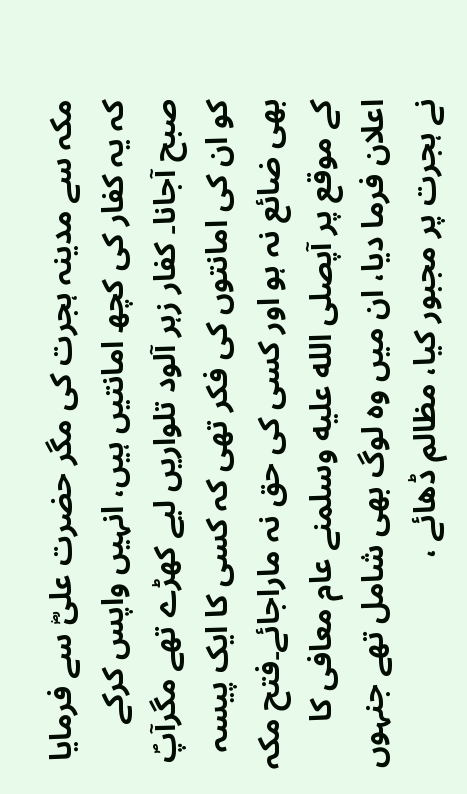مکہ سے مدینہ ہجرت کی مگر حضرت علیؓ سے فرمایا کہ یہ کفار کی کچھ امانتیں ہیں، انہیں واپس کرکے صبح آجانا۔ کفار زہر آلود تلواریں لیے کھڑے تھے مگرآپؐ کو ان کی امانتوں کی فکر تھی کہ کسی کا ایک پیسہ بھی ضائع نہ ہو اور کسی کی حق نہ ماراجائے۔فتح مکہ کے موقع پر آپصلى الله عليه وسلمنے عام معافی کا اعلان فرما دیا، ان میں وہ لوگ بھی شامل تھے جنہوں نے ہجرت پر مجبور کیا، مظالم ڈھائے ،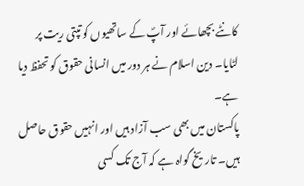کانٹے بچھائے اور آپؐ کے ساتھیوں کو تپتی ریت پر لٹایا۔ دین اسلام نے ہر دور میں انسانی حقوق کو تحفظ دیا ہے۔
پاکستان میں بھی سب آزاد ہیں اور انہیں حقوق حاصل ہیں۔ تاریخ گواہ ہے کہ آج تک کسی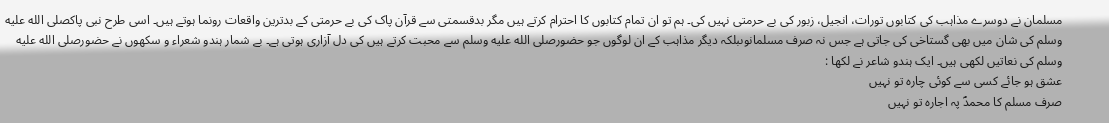مسلمان نے دوسرے مذاہب کی کتابوں تورات، انجیل، زبور کی بے حرمتی نہیں کی۔ ہم تو ان تمام کتابوں کا احترام کرتے ہیں مگر بدقسمتی سے قرآن پاک کی بے حرمتی کے بدترین واقعات رونما ہوتے ہیں۔ اسی طرح نبی پاکصلى الله عليه وسلم کی شان میں بھی گستاخی کی جاتی ہے جس نہ صرف مسلمانوںبلکہ دیگر مذاہب کے ان لوگوں جو حضورصلى الله عليه وسلم سے محبت کرتے ہیں کی دل آزاری ہوتی ہے۔ بے شمار ہندو شعراء و سکھوں نے حضورصلى الله عليه وسلم کی نعاتیں لکھی ہیں۔ ایک ہندو شاعر نے لکھا :
عشق ہو جائے کسی سے کوئی چارہ تو نہیں
صرف مسلم کا محمدؐ پہ اجارہ تو نہیں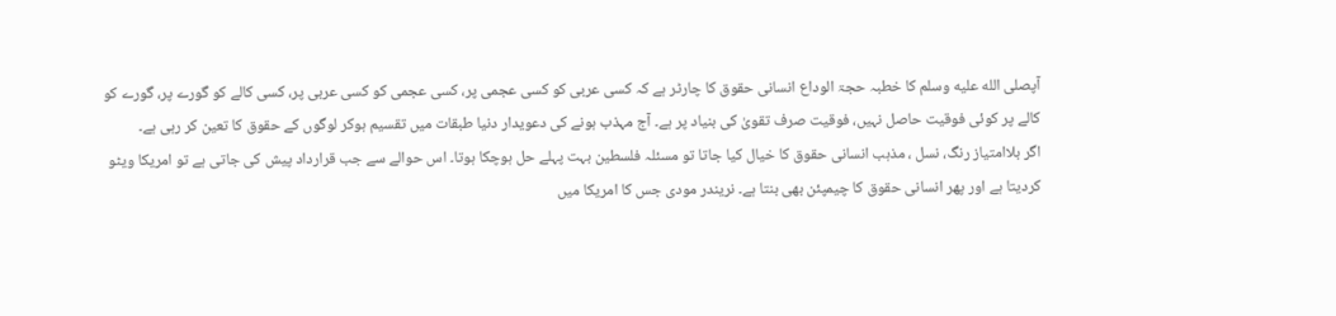آپصلى الله عليه وسلم کا خطبہ حجۃ الوداع انسانی حقوق کا چارٹر ہے کہ کسی عربی کو کسی عجمی پر، کسی عجمی کو کسی عربی پر، کسی کالے کو گورے پر، گورے کو کالے پر کوئی فوقیت حاصل نہیں، فوقیت صرف تقویٰ کی بنیاد پر ہے۔ آج مہذب ہونے کی دعویدار دنیا طبقات میں تقسیم ہوکر لوگوں کے حقوق کا تعین کر رہی ہے۔
اگر بلاامتیاز رنگ، نسل ، مذہب انسانی حقوق کا خیال کیا جاتا تو مسئلہ فلسطین بہت پہلے حل ہوچکا ہوتا۔ اس حوالے سے جب قرارداد پیش کی جاتی ہے تو امریکا ویٹو کردیتا ہے اور پھر انسانی حقوق کا چیمپئن بھی بنتا ہے۔ نریندر مودی جس کا امریکا میں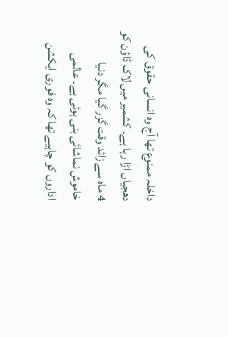داخلہ ممنوع تھا آج وہ انسانی حقوق کی دھجیاں اڑا رہا ہے۔ کشمیر میں لاک ڈاؤن کو 4 ماہ سے زائد وقت گزر گیا مگر دنیا خاموش نماشائی بنی ہوئی ہے۔ عالمی اداروں کو چاہیے تھا کہ وہ فوری ایکشن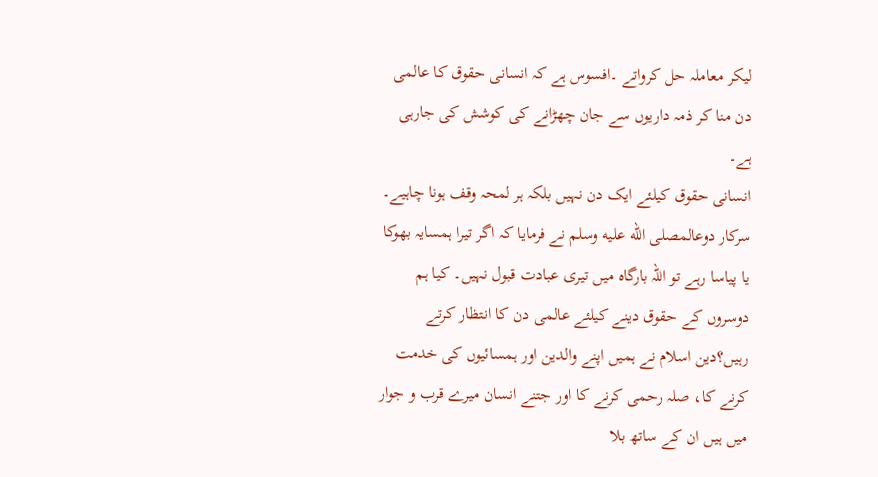لیکر معاملہ حل کرواتے ۔افسوس ہے کہ انسانی حقوق کا عالمی دن منا کر ذمہ داریوں سے جان چھڑانے کی کوشش کی جارہی ہے۔
انسانی حقوق کیلئے ایک دن نہیں بلکہ ہر لمحہ وقف ہونا چاہیے۔ سرکار دوعالمصلى الله عليه وسلم نے فرمایا کہ اگر تیرا ہمسایہ بھوکا یا پیاسا رہے تو اللہ بارگاہ میں تیری عبادت قبول نہیں۔ کیا ہم دوسروں کے حقوق دینے کیلئے عالمی دن کا انتظار کرتے رہیں؟دین اسلام نے ہمیں اپنے والدین اور ہمسائیوں کی خدمت کرنے کا، صلہ رحمی کرنے کا اور جتنے انسان میرے قرب و جوار میں ہیں ان کے ساتھ بلا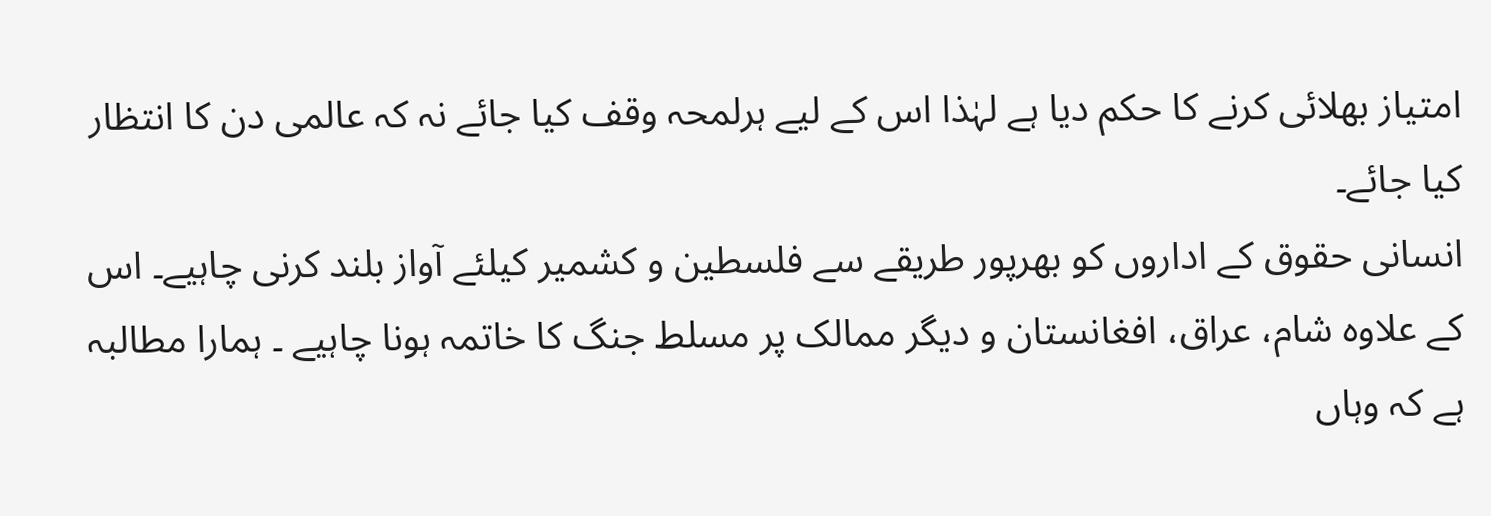امتیاز بھلائی کرنے کا حکم دیا ہے لہٰذا اس کے لیے ہرلمحہ وقف کیا جائے نہ کہ عالمی دن کا انتظار کیا جائے۔
انسانی حقوق کے اداروں کو بھرپور طریقے سے فلسطین و کشمیر کیلئے آواز بلند کرنی چاہیے۔ اس کے علاوہ شام، عراق، افغانستان و دیگر ممالک پر مسلط جنگ کا خاتمہ ہونا چاہیے ۔ ہمارا مطالبہ ہے کہ وہاں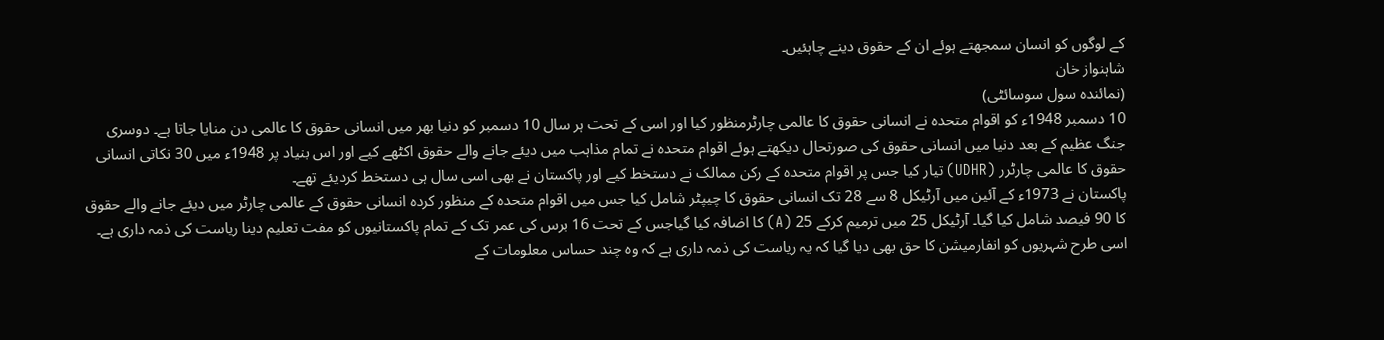کے لوگوں کو انسان سمجھتے ہوئے ان کے حقوق دینے چاہئیں۔
شاہنواز خان
(نمائندہ سول سوسائٹی)
10 دسمبر 1948ء کو اقوام متحدہ نے انسانی حقوق کا عالمی چارٹرمنظور کیا اور اسی کے تحت ہر سال 10 دسمبر کو دنیا بھر میں انسانی حقوق کا عالمی دن منایا جاتا ہے۔ دوسری جنگ عظیم کے بعد دنیا میں انسانی حقوق کی صورتحال دیکھتے ہوئے اقوام متحدہ نے تمام مذاہب میں دیئے جانے والے حقوق اکٹھے کیے اور اس بنیاد پر 1948ء میں 30 نکاتی انسانی حقوق کا عالمی چارٹرر (UDHR) تیار کیا جس پر اقوام متحدہ کے رکن ممالک نے دستخط کیے اور پاکستان نے بھی اسی سال ہی دستخط کردیئے تھے۔
پاکستان نے 1973ء کے آئین میں آرٹیکل 8 سے 28 تک انسانی حقوق کا چیپٹر شامل کیا جس میں اقوام متحدہ کے منظور کردہ انسانی حقوق کے عالمی چارٹر میں دیئے جانے والے حقوق کا 90 فیصد شامل کیا گیا۔ آرٹیکل 25 میں ترمیم کرکے 25 (A) کا اضافہ کیا گیاجس کے تحت 16 برس کی عمر تک کے تمام پاکستانیوں کو مفت تعلیم دینا ریاست کی ذمہ داری ہے۔
اسی طرح شہریوں کو انفارمیشن کا حق بھی دیا گیا کہ یہ ریاست کی ذمہ داری ہے کہ وہ چند حساس معلومات کے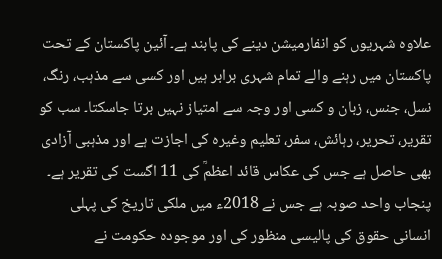علاوہ شہریوں کو انفارمیشن دینے کی پابند ہے۔ آئین پاکستان کے تحت پاکستان میں رہنے والے تمام شہری برابر ہیں اور کسی سے مذہب، رنگ، نسل، جنس، زبان و کسی اور وجہ سے امتیاز نہیں برتا جاسکتا۔ سب کو تقریر، تحریر، رہائش، سفر، تعلیم وغیرہ کی اجازت ہے اور مذہبی آزادی بھی حاصل ہے جس کی عکاس قائد اعظمؒ کی 11 اگست کی تقریر ہے۔ پنجاب واحد صوبہ ہے جس نے 2018ء میں ملکی تاریخ کی پہلی انسانی حقوق کی پالیسی منظور کی اور موجودہ حکومت نے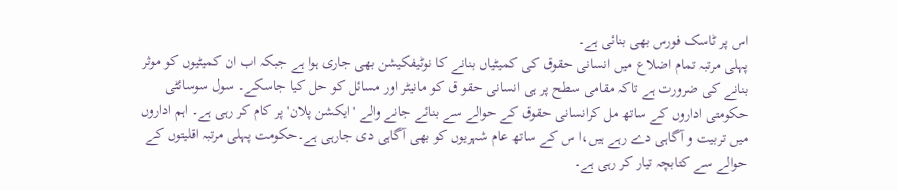اس پر ٹاسک فورس بھی بنائی ہے۔
پہلی مرتبہ تمام اضلاع میں انسانی حقوق کی کمیٹیاں بنانے کا نوٹیفکیشن بھی جاری ہوا ہے جبکہ اب ان کمیٹیوں کو موثر بنانے کی ضرورت ہے تاکہ مقامی سطح پر ہی انسانی حقو ق کو مانیٹر اور مسائل کو حل کیا جاسکے۔ سول سوسائٹی حکومتی اداروں کے ساتھ مل کرانسانی حقوق کے حوالے سے بنائے جانے والے 'ایکشن پلان' پر کام کر رہی ہے۔ اہم اداروں میں تربیت و آگاہی دے رہے ہیں،ا س کے ساتھ عام شہریوں کو بھی آگاہی دی جارہی ہے۔حکومت پہلی مرتبہ اقلیتوں کے حوالے سے کتابچہ تیار کر رہی ہے۔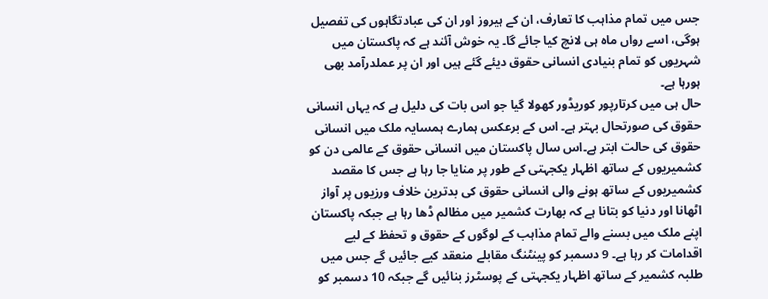جس میں تمام مذاہب کا تعارف، ان کے ہیروز اور ان کی عبادتگاہوں کی تفصیل ہوگی، اسے رواں ماہ ہی لانچ کیا جائے گا۔ یہ خوش آئند ہے کہ پاکستان میں شہریوں کو تمام بنیادی انسانی حقوق دیئے گئے ہیں اور ان پر عملدرآمد بھی ہورہا ہے۔
حال ہی میں کرتارپور کوریڈور کھولا گیا جو اس بات کی دلیل ہے کہ یہاں انسانی حقوق کی صورتحال بہتر ہے۔ اس کے برعکس ہمارے ہمسایہ ملک میں انسانی حقوق کی حالت ابتر ہے۔اس سال پاکستان میں انسانی حقوق کے عالمی دن کو کشمیریوں کے ساتھ اظہار یکجہتی کے طور پر منایا جا رہا ہے جس کا مقصد کشمیریوں کے ساتھ ہونے والی انسانی حقوق کی بدترین خلاف ورزیوں پر آواز اٹھانا اور دنیا کو بتانا ہے کہ بھارت کشمیر میں مظالم ڈھا رہا ہے جبکہ پاکستان اپنے ملک میں بسنے والے تمام مذاہب کے لوگوں کے حقوق و تحفظ کے لیے اقدامات کر رہا ہے۔ 9 دسمبر کو پینٹنگ مقابلے منعقد کیے جائیں گے جس میں طلبہ کشمیر کے ساتھ اظہار یکجہتی کے پوسٹرز بنائیں گے جبکہ 10 دسمبر کو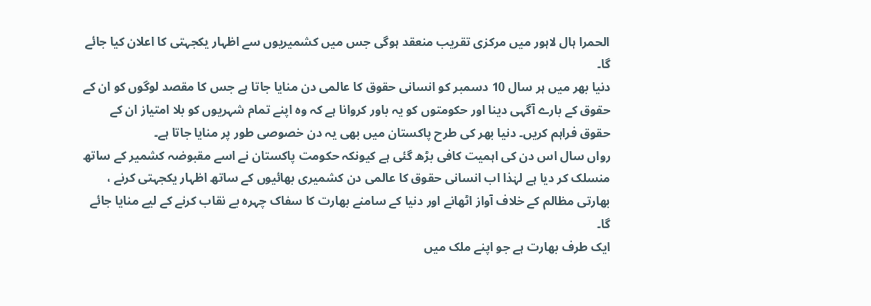الحمرا ہال لاہور میں مرکزی تقریب منعقد ہوگی جس میں کشمیریوں سے اظہار یکجہتی کا اعلان کیا جائے گا۔
دنیا بھر میں ہر سال 10 دسمبر کو انسانی حقوق کا عالمی دن منایا جاتا ہے جس کا مقصد لوگوں کو ان کے حقوق کے بارے آگہی دینا اور حکومتوں کو یہ باور کروانا ہے کہ وہ اپنے تمام شہریوں کو بلا امتیاز ان کے حقوق فراہم کریں۔ دنیا بھر کی طرح پاکستان میں بھی یہ دن خصوصی طور پر منایا جاتا ہے۔
رواں سال اس دن کی اہمیت کافی بڑھ گئی ہے کیونکہ حکومت پاکستان نے اسے مقبوضہ کشمیر کے ساتھ منسلک کر دیا ہے لہٰذا اب انسانی حقوق کا عالمی دن کشمیری بھائیوں کے ساتھ اظہار یکجہتی کرنے ، بھارتی مظالم کے خلاف آواز اٹھانے اور دنیا کے سامنے بھارت کا سفاک چہرہ بے نقاب کرنے کے لیے منایا جائے گا۔
ایک طرف بھارت ہے جو اپنے ملک میں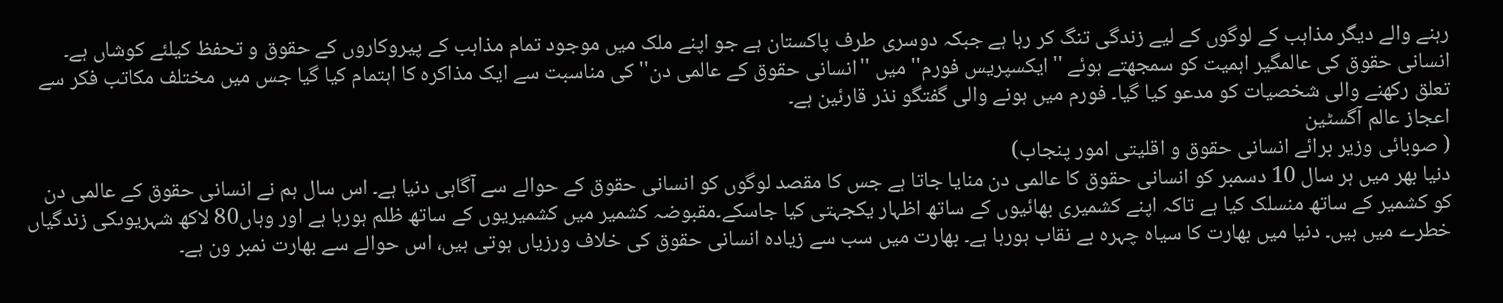رہنے والے دیگر مذاہب کے لوگوں کے لیے زندگی تنگ کر رہا ہے جبکہ دوسری طرف پاکستان ہے جو اپنے ملک میں موجود تمام مذاہب کے پیروکاروں کے حقوق و تحفظ کیلئے کوشاں ہے۔
انسانی حقوق کی عالمگیر اہمیت کو سمجھتے ہوئے ''ایکسپریس فورم'' میں ''انسانی حقوق کے عالمی دن'' کی مناسبت سے ایک مذاکرہ کا اہتمام کیا گیا جس میں مختلف مکاتب فکر سے تعلق رکھنے والی شخصیات کو مدعو کیا گیا۔ فورم میں ہونے والی گفتگو نذر قارئین ہے۔
اعجاز عالم آگسٹین
( صوبائی وزیر برائے انسانی حقوق و اقلیتی امور پنجاب)
دنیا بھر میں ہر سال 10 دسمبر کو انسانی حقوق کا عالمی دن منایا جاتا ہے جس کا مقصد لوگوں کو انسانی حقوق کے حوالے سے آگاہی دنیا ہے۔ اس سال ہم نے انسانی حقوق کے عالمی دن کو کشمیر کے ساتھ منسلک کیا ہے تاکہ اپنے کشمیری بھائیوں کے ساتھ اظہار یکجہتی کیا جاسکے۔مقبوضہ کشمیر میں کشمیریوں کے ساتھ ظلم ہورہا ہے اور وہاں80 لاکھ شہریوںکی زندگیاں خطرے میں ہیں۔ دنیا میں بھارت کا سیاہ چہرہ بے نقاب ہورہا ہے۔ بھارت میں سب سے زیادہ انسانی حقوق کی خلاف ورزیاں ہوتی ہیں، اس حوالے سے بھارت نمبر ون ہے۔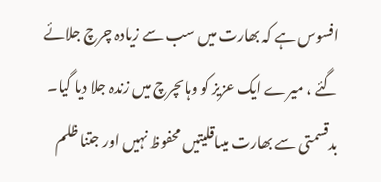افسوس ہے کہ بھارت میں سب سے زیادہ چرچ جلائے گئے ، میرے ایک عزیز کو وہاںچرچ میں زندہ جلا دیا گیا۔ بدقسمتی سے بھارت میںاقلیتیں محفوظ نہیں اور جتنا ظلم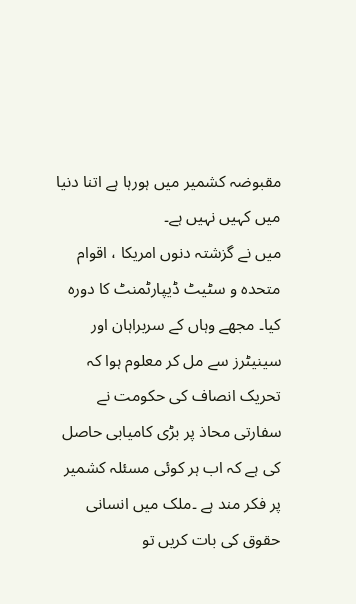مقبوضہ کشمیر میں ہورہا ہے اتنا دنیا میں کہیں نہیں ہے۔
میں نے گزشتہ دنوں امریکا ، اقوام متحدہ و سٹیٹ ڈیپارٹمنٹ کا دورہ کیا۔ مجھے وہاں کے سربراہان اور سینیٹرز سے مل کر معلوم ہوا کہ تحریک انصاف کی حکومت نے سفارتی محاذ پر بڑی کامیابی حاصل کی ہے کہ اب ہر کوئی مسئلہ کشمیر پر فکر مند ہے ۔ملک میں انسانی حقوق کی بات کریں تو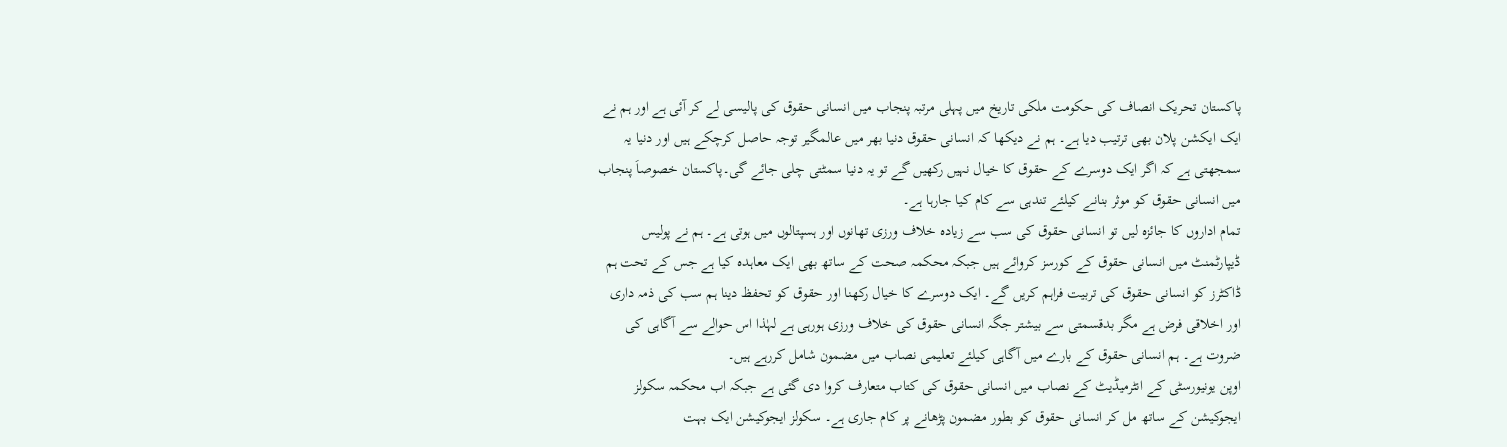پاکستان تحریک انصاف کی حکومت ملکی تاریخ میں پہلی مرتبہ پنجاب میں انسانی حقوق کی پالیسی لے کر آئی ہے اور ہم نے ایک ایکشن پلان بھی ترتیب دیا ہے۔ ہم نے دیکھا کہ انسانی حقوق دنیا بھر میں عالمگیر توجہ حاصل کرچکے ہیں اور دنیا یہ سمجھتی ہے کہ اگر ایک دوسرے کے حقوق کا خیال نہیں رکھیں گے تو یہ دنیا سمٹتی چلی جائے گی۔پاکستان خصوصاَ پنجاب میں انسانی حقوق کو موثر بنانے کیلئے تندہی سے کام کیا جارہا ہے۔
تمام اداروں کا جائزہ لیں تو انسانی حقوق کی سب سے زیادہ خلاف ورزی تھانوں اور ہسپتالوں میں ہوتی ہے۔ ہم نے پولیس ڈیپارٹمنٹ میں انسانی حقوق کے کورسز کروائے ہیں جبکہ محکمہ صحت کے ساتھ بھی ایک معاہدہ کیا ہے جس کے تحت ہم ڈاکٹرز کو انسانی حقوق کی تربیت فراہم کریں گے۔ ایک دوسرے کا خیال رکھنا اور حقوق کو تحفظ دینا ہم سب کی ذمہ داری اور اخلاقی فرض ہے مگر بدقسمتی سے بیشتر جگہ انسانی حقوق کی خلاف ورزی ہورہی ہے لہٰذا اس حوالے سے آگاہی کی ضروت ہے۔ ہم انسانی حقوق کے بارے میں آگاہی کیلئے تعلیمی نصاب میں مضمون شامل کررہے ہیں۔
اوپن یونیورسٹی کے انٹرمیڈیٹ کے نصاب میں انسانی حقوق کی کتاب متعارف کروا دی گئی ہے جبکہ اب محکمہ سکولز ایجوکیشن کے ساتھ مل کر انسانی حقوق کو بطور مضمون پڑھانے پر کام جاری ہے۔ سکولز ایجوکیشن ایک بہت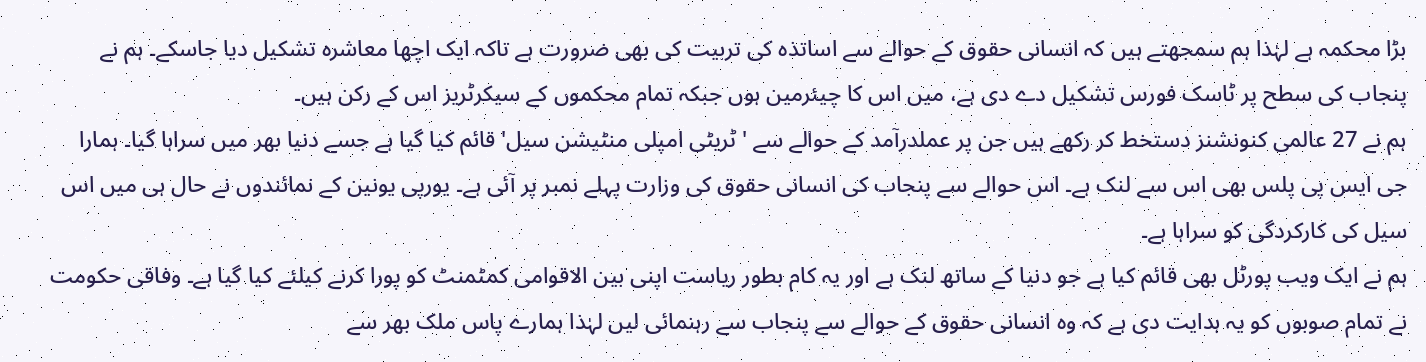بڑا محکمہ ہے لہٰذا ہم سمجھتے ہیں کہ انسانی حقوق کے حوالے سے اساتذہ کی تربیت کی بھی ضرورت ہے تاکہ ایک اچھا معاشرہ تشکیل دیا جاسکے۔ ہم نے پنجاب کی سطح پر ٹاسک فورس تشکیل دے دی ہے، میں اس کا چیئرمین ہوں جبکہ تمام محکموں کے سیکرٹریز اس کے رکن ہیں۔
ہم نے 27 عالمی کنونشنز دستخط کر رکھے ہیں جن پر عملدرآمد کے حوالے سے 'ٹریٹی امپلی منٹیشن سیل' قائم کیا گیا ہے جسے دنیا بھر میں سراہا گیا۔ ہمارا جی ایس پی پلس بھی اس سے لنک ہے۔ اس حوالے سے پنجاب کی انسانی حقوق کی وزارت پہلے نمبر پر آئی ہے۔ یورپی یونین کے نمائندوں نے حال ہی میں اس سیل کی کارکردگی کو سراہا ہے۔
ہم نے ایک ویب پورٹل بھی قائم کیا ہے جو دنیا کے ساتھ لنک ہے اور یہ کام بطور ریاست اپنی بین الاقوامی کمٹمنٹ کو پورا کرنے کیلئے کیا گیا ہے۔ وفاقی حکومت نے تمام صوبوں کو یہ ہدایت دی ہے کہ وہ انسانی حقوق کے حوالے سے پنجاب سے رہنمائی لیں لہٰذا ہمارے پاس ملک بھر سے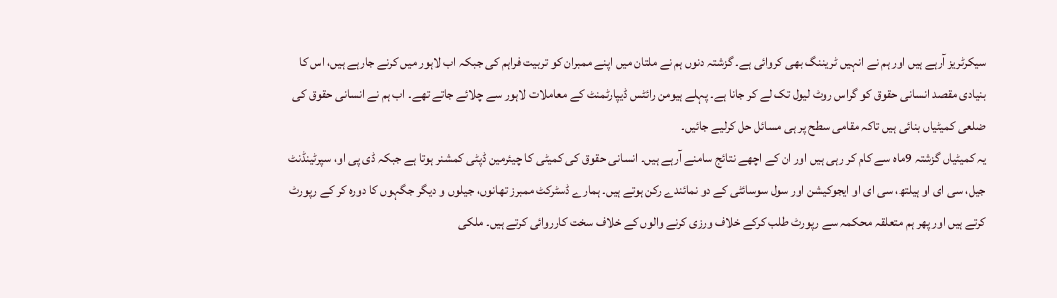سیکرٹریز آرہے ہیں اور ہم نے انہیں ٹریننگ بھی کروائی ہے۔ گزشتہ دنوں ہم نے ملتان میں اپنے ممبران کو تربیت فراہم کی جبکہ اب لاہور میں کرنے جارہے ہیں، اس کا بنیادی مقصد انسانی حقوق کو گراس روٹ لیول تک لے کر جانا ہے۔ پہلے ہیومن رائٹس ڈیپارٹمنٹ کے معاملات لاہور سے چلائے جاتے تھے۔ اب ہم نے انسانی حقوق کی ضلعی کمیٹیاں بنائی ہیں تاکہ مقامی سطح پر ہی مسائل حل کرلیے جائیں۔
یہ کمیٹیاں گزشتہ 9ماہ سے کام کر رہی ہیں اور ان کے اچھے نتائج سامنے آرہے ہیں۔ انسانی حقوق کی کمیٹی کا چیئرمین ڈپٹی کمشنر ہوتا ہے جبکہ ڈی پی او، سپرٹینڈنٹ جیل، سی ای او ہیلتھ، سی ای او ایجوکیشن اور سول سوسائٹی کے دو نمائندے رکن ہوتے ہیں۔ ہمارے ڈسٹرکٹ ممبرز تھانوں، جیلوں و دیگر جگہوں کا دورہ کر کے رپورٹ کرتے ہیں اور پھر ہم متعلقہ محکمہ سے رپورٹ طلب کرکے خلاف ورزی کرنے والوں کے خلاف سخت کارروائی کرتے ہیں۔ ملکی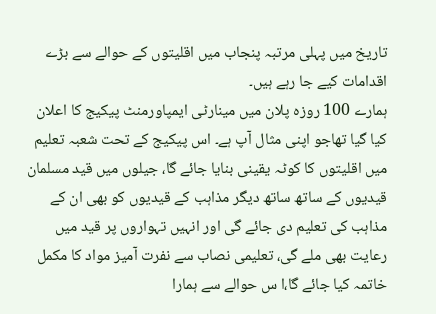تاریخ میں پہلی مرتبہ پنجاب میں اقلیتوں کے حوالے سے بڑے اقدامات کیے جا رہے ہیں۔
ہمارے 100 روزہ پلان میں مینارٹی ایمپاورمنٹ پیکیج کا اعلان کیا گیا تھاجو اپنی مثال آپ ہے۔ اس پیکیج کے تحت شعبہ تعلیم میں اقلیتوں کا کوٹہ یقینی بنایا جائے گا، جیلوں میں قید مسلمان قیدیوں کے ساتھ ساتھ دیگر مذاہب کے قیدیوں کو بھی ان کے مذاہب کی تعلیم دی جائے گی اور انہیں تہواروں پر قید میں رعایت بھی ملے گی، تعلیمی نصاب سے نفرت آمیز مواد کا مکمل خاتمہ کیا جائے گا،ا س حوالے سے ہمارا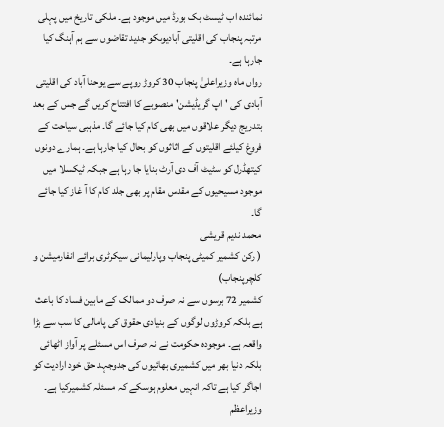نمائندہ اب ٹیسٹ بک بورڈ میں موجود ہے۔ ملکی تاریخ میں پہلی مرتبہ پنجاب کی اقلیتی آبادیوںکو جدید تقاضوں سے ہم آہنگ کیا جارہا ہے۔
رواں ماہ وزیراعلیٰ پنجاب 30 کروڑ روپے سے یوحنا آباد کی اقلیتی آبادی کی 'اپ گریڈیشن' منصوبے کا افتتاح کریں گے جس کے بعد بتدریج دیگر علاقوں میں بھی کام کیا جائے گا۔ مذہبی سیاحت کے فروغ کیلئے اقلیتوں کے اثاثوں کو بحال کیا جارہا ہے۔ ہمارے دونوں کیتھڈرل کو سٹیٹ آف دی آرٹ بنایا جا رہا ہے جبکہ ٹیکسلا میں موجود مسیحیوں کے مقدس مقام پر بھی جلد کام کا آ غاز کیا جائے گا۔
محمد ندیم قریشی
( رکن کشمیر کمیٹی پنجاب وپارلیمانی سیکرٹری برائے انفارمیشن و کلچرپنجاب)
کشمیر 72 برسوں سے نہ صرف دو ممالک کے مابین فساد کا باعث ہے بلکہ کروڑوں لوگوں کے بنیادی حقوق کی پامالی کا سب سے بڑا واقعہ ہے۔ موجودہ حکومت نے نہ صرف اس مسئلے پر آواز اٹھائی بلکہ دنیا بھر میں کشمیری بھائیوں کی جدوجہد حق خود ارادیت کو اجاگر کیا ہے تاکہ انہیں معلوم ہوسکے کہ مسئلہ کشمیرکیا ہے۔
وزیراعظم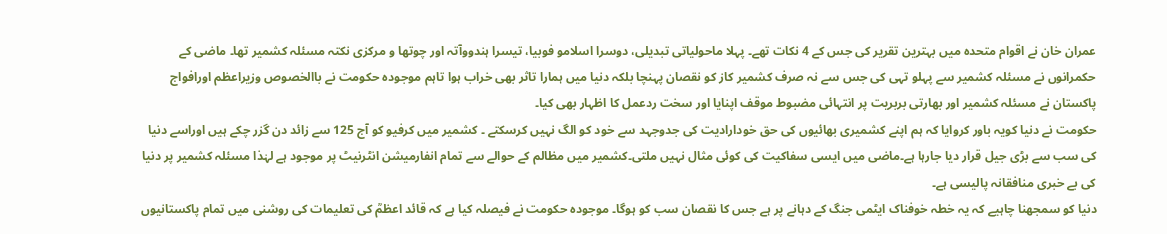عمران خان نے اقوام متحدہ میں بہترین تقریر کی جس کے 4 نکات تھے۔ پہلا ماحولیاتی تبدیلی، دوسرا اسلامو فوبیا، تیسرا ہندووآتہ اور چوتھا و مرکزی نکتہ مسئلہ کشمیر تھا۔ ماضی کے حکمرانوں نے مسئلہ کشمیر سے پہلو تہی کی جس سے نہ صرف کشمیر کاز کو نقصان پہنچا بلکہ دنیا میں ہمارا تاثر بھی خراب ہوا تاہم موجودہ حکومت نے باالخصوص وزیراعظم اورافواج پاکستان نے مسئلہ کشمیر اور بھارتی بربریت پر انتہائی مضبوط موقف اپنایا اور سخت ردعمل کا اظہار بھی کیا۔
حکومت نے دنیا کویہ باور کروایا کہ ہم اپنے کشمیری بھائیوں کی حق خودارادیت کی جدوجہد سے خود کو الگ نہیں کرسکتے ۔ کشمیر میں کرفیو کو آج 125 سے زائد دن گزر چکے ہیں اوراسے دنیا کی سب سے بڑی جیل قرار دیا جارہا ہے۔ماضی میں ایسی سفاکیت کی کوئی مثال نہیں ملتی۔کشمیر میں مظالم کے حوالے سے تمام انفارمیشن انٹرنیٹ پر موجود ہے لہٰذا مسئلہ کشمیر پر دنیا کی بے خبری منافقانہ پالیسی ہے۔
دنیا کو سمجھنا چاہیے کہ یہ خطہ خوفناک ایٹمی جنگ کے دہانے پر ہے جس کا نقصان سب کو ہوگا۔ موجودہ حکومت نے فیصلہ کیا ہے کہ قائد اعظمؒ کی تعلیمات کی روشنی میں تمام پاکستانیوں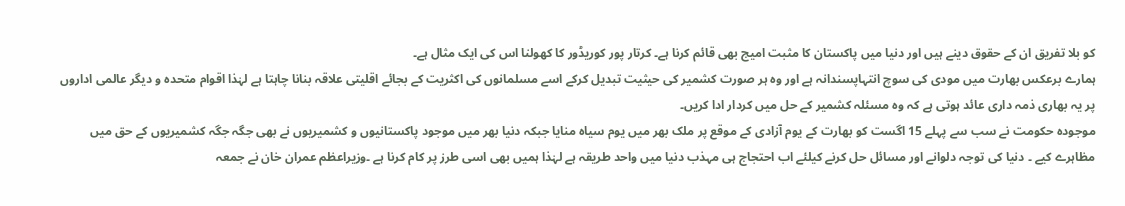کو بلا تفریق ان کے حقوق دینے ہیں اور دنیا میں پاکستان کا مثبت امیج بھی قائم کرنا ہے۔ کرتار پور کوریڈور کا کھولنا اس کی ایک مثال ہے۔
ہمارے برعکس بھارت میں مودی کی سوچ انتہاپسندانہ ہے اور وہ ہر صورت کشمیر کی حیثیت تبدیل کرکے اسے مسلمانوں کی اکثریت کے بجائے اقلیتی علاقہ بنانا چاہتا ہے لہٰذا اقوام متحدہ و دیگر عالمی اداروں پر یہ بھاری ذمہ داری عائد ہوتی ہے کہ وہ مسئلہ کشمیر کے حل میں کردار ادا کریں۔
موجودہ حکومت نے سب سے پہلے 15 اگست کو بھارت کے یوم آزادی کے موقع پر ملک بھر میں یوم سیاہ منایا جبکہ دنیا بھر میں موجود پاکستانیوں و کشمیریوں نے بھی جگہ جگہ کشمیریوں کے حق میں مظاہرے کیے ۔ دنیا کی توجہ دلوانے اور مسائل حل کرنے کیلئے اب احتجاج ہی مہذب دنیا میں واحد طریقہ ہے لہٰذا ہمیں بھی اسی طرز پر کام کرنا ہے ۔وزیراعظم عمران خان نے جمعہ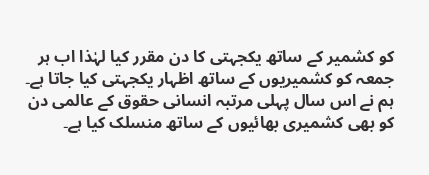کو کشمیر کے ساتھ یکجہتی کا دن مقرر کیا لہٰذا اب ہر جمعہ کو کشمیریوں کے ساتھ اظہار یکجہتی کیا جاتا ہے۔
ہم نے اس سال پہلی مرتبہ انسانی حقوق کے عالمی دن کو بھی کشمیری بھائیوں کے ساتھ منسلک کیا ہے۔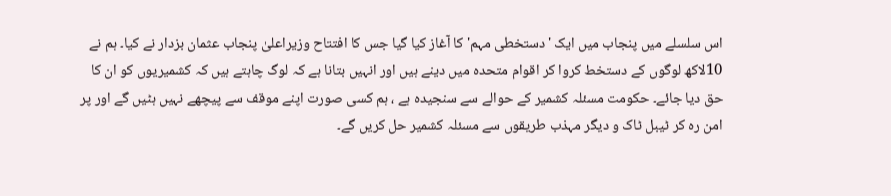اس سلسلے میں پنجاب میں ایک 'دستخطی مہم' کا آغاز کیا گیا جس کا افتتاح وزیراعلیٰ پنجاب عثمان بزدار نے کیا۔ ہم نے 10لاکھ لوگوں کے دستخط کروا کر اقوام متحدہ میں دینے ہیں اور انہیں بتانا ہے کہ لوگ چاہتے ہیں کہ کشمیریوں کو ان کا حق دیا جائے۔ حکومت مسئلہ کشمیر کے حوالے سے سنجیدہ ہے ، ہم کسی صورت اپنے موقف سے پیچھے نہیں ہٹیں گے اور پر امن رہ کر ٹیبل ٹاک و دیگر مہذب طریقوں سے مسئلہ کشمیر حل کریں گے۔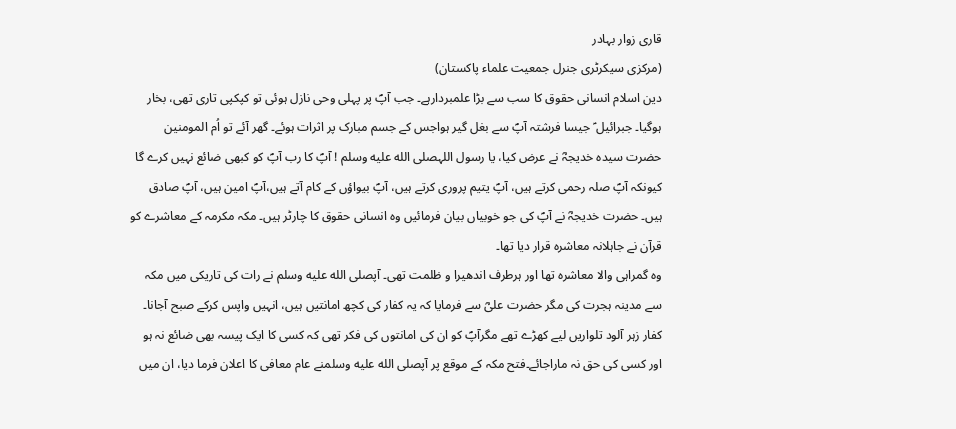قاری زوار بہادر
(مرکزی سیکرٹری جنرل جمعیت علماء پاکستان)
دین اسلام انسانی حقوق کا سب سے بڑا علمبردارہے۔ جب آپؐ پر پہلی وحی نازل ہوئی تو کپکپی تاری تھی، بخار ہوگیا۔ جبرائیل ؑ جیسا فرشتہ آپؐ سے بغل گیر ہواجس کے جسم مبارک پر اثرات ہوئے۔ گھر آئے تو اُم المومنین حضرت سیدہ خدیجہؓ نے عرض کیا، یا رسول اللہصلى الله عليه وسلم ! آپؐ کا رب آپؐ کو کبھی ضائع نہیں کرے گا کیونکہ آپؐ صلہ رحمی کرتے ہیں، آپؐ یتیم پروری کرتے ہیں، آپؐ بیواؤں کے کام آتے ہیں،آپؐ امین ہیں، آپؐ صادق ہیں۔ حضرت خدیجہؓ نے آپؐ کی جو خوبیاں بیان فرمائیں وہ انسانی حقوق کا چارٹر ہیں۔ مکہ مکرمہ کے معاشرے کو قرآن نے جاہلانہ معاشرہ قرار دیا تھا۔
وہ گمراہی والا معاشرہ تھا اور ہرطرف اندھیرا و ظلمت تھی۔ آپصلى الله عليه وسلم نے رات کی تاریکی میں مکہ سے مدینہ ہجرت کی مگر حضرت علیؓ سے فرمایا کہ یہ کفار کی کچھ امانتیں ہیں، انہیں واپس کرکے صبح آجانا۔ کفار زہر آلود تلواریں لیے کھڑے تھے مگرآپؐ کو ان کی امانتوں کی فکر تھی کہ کسی کا ایک پیسہ بھی ضائع نہ ہو اور کسی کی حق نہ ماراجائے۔فتح مکہ کے موقع پر آپصلى الله عليه وسلمنے عام معافی کا اعلان فرما دیا، ان میں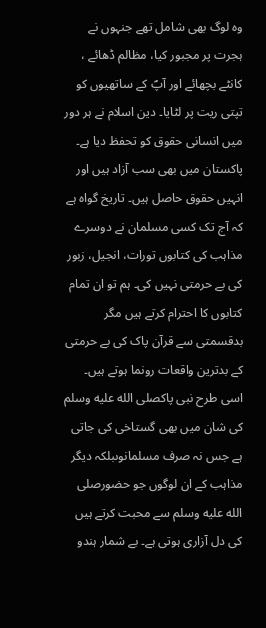وہ لوگ بھی شامل تھے جنہوں نے ہجرت پر مجبور کیا، مظالم ڈھائے ، کانٹے بچھائے اور آپؐ کے ساتھیوں کو تپتی ریت پر لٹایا۔ دین اسلام نے ہر دور میں انسانی حقوق کو تحفظ دیا ہے۔
پاکستان میں بھی سب آزاد ہیں اور انہیں حقوق حاصل ہیں۔ تاریخ گواہ ہے کہ آج تک کسی مسلمان نے دوسرے مذاہب کی کتابوں تورات، انجیل، زبور کی بے حرمتی نہیں کی۔ ہم تو ان تمام کتابوں کا احترام کرتے ہیں مگر بدقسمتی سے قرآن پاک کی بے حرمتی کے بدترین واقعات رونما ہوتے ہیں۔ اسی طرح نبی پاکصلى الله عليه وسلم کی شان میں بھی گستاخی کی جاتی ہے جس نہ صرف مسلمانوںبلکہ دیگر مذاہب کے ان لوگوں جو حضورصلى الله عليه وسلم سے محبت کرتے ہیں کی دل آزاری ہوتی ہے۔ بے شمار ہندو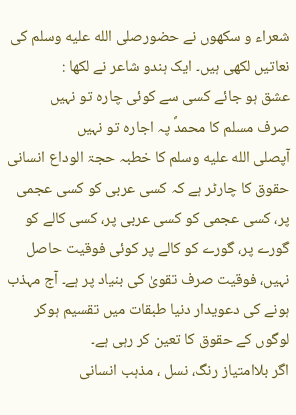شعراء و سکھوں نے حضورصلى الله عليه وسلم کی نعاتیں لکھی ہیں۔ ایک ہندو شاعر نے لکھا :
عشق ہو جائے کسی سے کوئی چارہ تو نہیں
صرف مسلم کا محمدؐ پہ اجارہ تو نہیں
آپصلى الله عليه وسلم کا خطبہ حجۃ الوداع انسانی حقوق کا چارٹر ہے کہ کسی عربی کو کسی عجمی پر، کسی عجمی کو کسی عربی پر، کسی کالے کو گورے پر، گورے کو کالے پر کوئی فوقیت حاصل نہیں، فوقیت صرف تقویٰ کی بنیاد پر ہے۔ آج مہذب ہونے کی دعویدار دنیا طبقات میں تقسیم ہوکر لوگوں کے حقوق کا تعین کر رہی ہے۔
اگر بلاامتیاز رنگ، نسل ، مذہب انسانی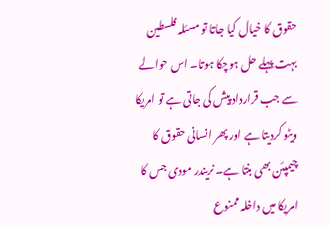حقوق کا خیال کیا جاتا تو مسئلہ فلسطین بہت پہلے حل ہوچکا ہوتا۔ اس حوالے سے جب قرارداد پیش کی جاتی ہے تو امریکا ویٹو کردیتا ہے اور پھر انسانی حقوق کا چیمپئن بھی بنتا ہے۔ نریندر مودی جس کا امریکا میں داخلہ ممنوع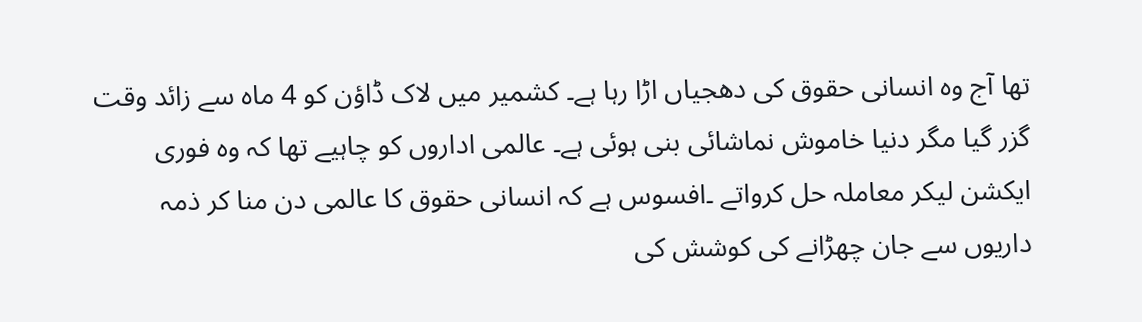تھا آج وہ انسانی حقوق کی دھجیاں اڑا رہا ہے۔ کشمیر میں لاک ڈاؤن کو 4 ماہ سے زائد وقت گزر گیا مگر دنیا خاموش نماشائی بنی ہوئی ہے۔ عالمی اداروں کو چاہیے تھا کہ وہ فوری ایکشن لیکر معاملہ حل کرواتے ۔افسوس ہے کہ انسانی حقوق کا عالمی دن منا کر ذمہ داریوں سے جان چھڑانے کی کوشش کی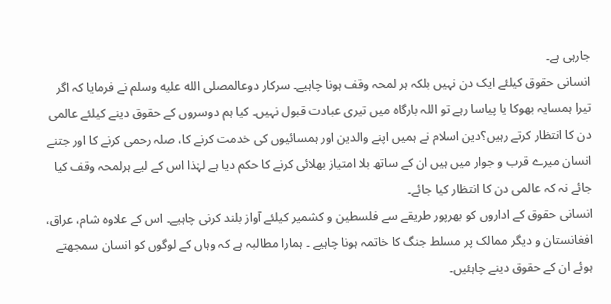جارہی ہے۔
انسانی حقوق کیلئے ایک دن نہیں بلکہ ہر لمحہ وقف ہونا چاہیے۔ سرکار دوعالمصلى الله عليه وسلم نے فرمایا کہ اگر تیرا ہمسایہ بھوکا یا پیاسا رہے تو اللہ بارگاہ میں تیری عبادت قبول نہیں۔ کیا ہم دوسروں کے حقوق دینے کیلئے عالمی دن کا انتظار کرتے رہیں؟دین اسلام نے ہمیں اپنے والدین اور ہمسائیوں کی خدمت کرنے کا، صلہ رحمی کرنے کا اور جتنے انسان میرے قرب و جوار میں ہیں ان کے ساتھ بلا امتیاز بھلائی کرنے کا حکم دیا ہے لہٰذا اس کے لیے ہرلمحہ وقف کیا جائے نہ کہ عالمی دن کا انتظار کیا جائے۔
انسانی حقوق کے اداروں کو بھرپور طریقے سے فلسطین و کشمیر کیلئے آواز بلند کرنی چاہیے۔ اس کے علاوہ شام، عراق، افغانستان و دیگر ممالک پر مسلط جنگ کا خاتمہ ہونا چاہیے ۔ ہمارا مطالبہ ہے کہ وہاں کے لوگوں کو انسان سمجھتے ہوئے ان کے حقوق دینے چاہئیں۔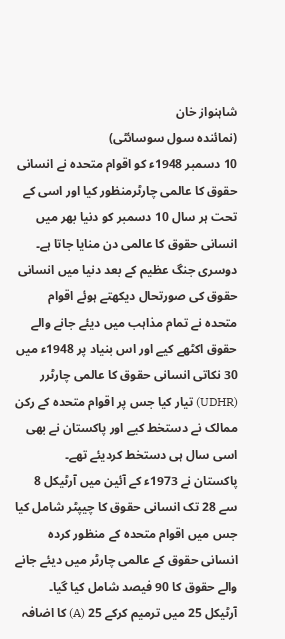شاہنواز خان
(نمائندہ سول سوسائٹی)
10 دسمبر 1948ء کو اقوام متحدہ نے انسانی حقوق کا عالمی چارٹرمنظور کیا اور اسی کے تحت ہر سال 10 دسمبر کو دنیا بھر میں انسانی حقوق کا عالمی دن منایا جاتا ہے۔ دوسری جنگ عظیم کے بعد دنیا میں انسانی حقوق کی صورتحال دیکھتے ہوئے اقوام متحدہ نے تمام مذاہب میں دیئے جانے والے حقوق اکٹھے کیے اور اس بنیاد پر 1948ء میں 30 نکاتی انسانی حقوق کا عالمی چارٹرر (UDHR) تیار کیا جس پر اقوام متحدہ کے رکن ممالک نے دستخط کیے اور پاکستان نے بھی اسی سال ہی دستخط کردیئے تھے۔
پاکستان نے 1973ء کے آئین میں آرٹیکل 8 سے 28 تک انسانی حقوق کا چیپٹر شامل کیا جس میں اقوام متحدہ کے منظور کردہ انسانی حقوق کے عالمی چارٹر میں دیئے جانے والے حقوق کا 90 فیصد شامل کیا گیا۔ آرٹیکل 25 میں ترمیم کرکے 25 (A) کا اضافہ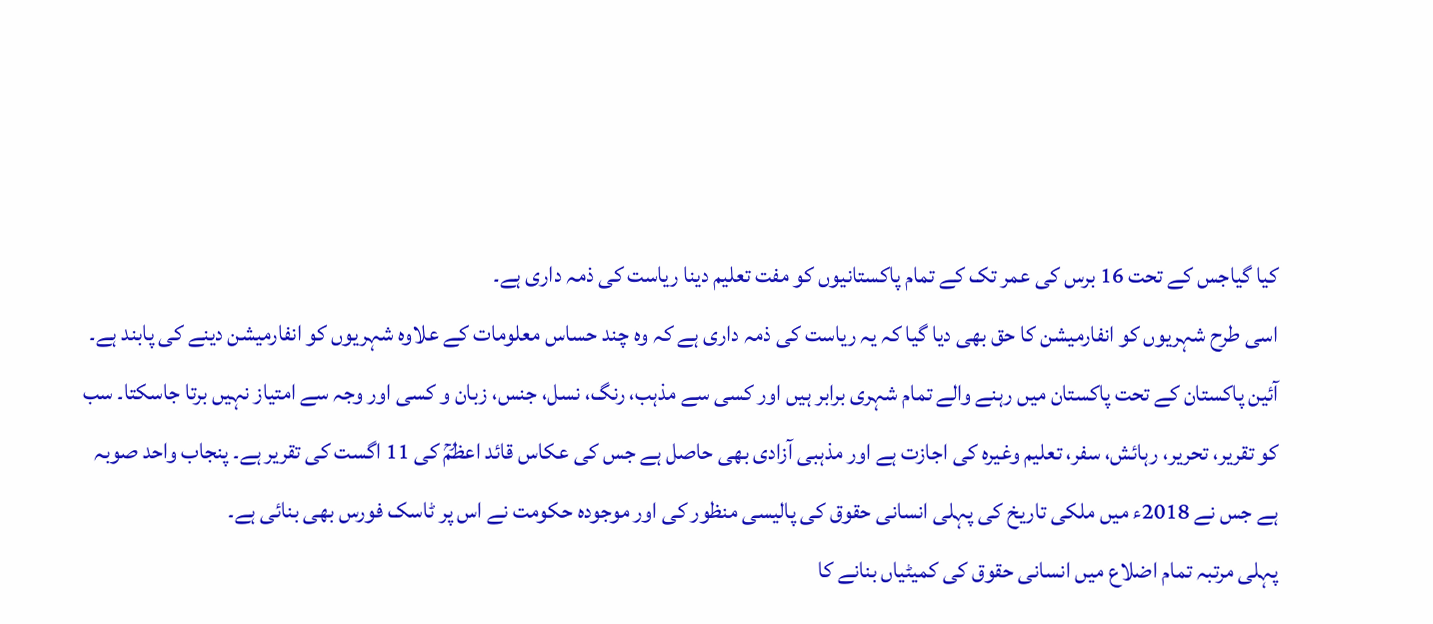کیا گیاجس کے تحت 16 برس کی عمر تک کے تمام پاکستانیوں کو مفت تعلیم دینا ریاست کی ذمہ داری ہے۔
اسی طرح شہریوں کو انفارمیشن کا حق بھی دیا گیا کہ یہ ریاست کی ذمہ داری ہے کہ وہ چند حساس معلومات کے علاوہ شہریوں کو انفارمیشن دینے کی پابند ہے۔ آئین پاکستان کے تحت پاکستان میں رہنے والے تمام شہری برابر ہیں اور کسی سے مذہب، رنگ، نسل، جنس، زبان و کسی اور وجہ سے امتیاز نہیں برتا جاسکتا۔ سب کو تقریر، تحریر، رہائش، سفر، تعلیم وغیرہ کی اجازت ہے اور مذہبی آزادی بھی حاصل ہے جس کی عکاس قائد اعظمؒ کی 11 اگست کی تقریر ہے۔ پنجاب واحد صوبہ ہے جس نے 2018ء میں ملکی تاریخ کی پہلی انسانی حقوق کی پالیسی منظور کی اور موجودہ حکومت نے اس پر ٹاسک فورس بھی بنائی ہے۔
پہلی مرتبہ تمام اضلاع میں انسانی حقوق کی کمیٹیاں بنانے کا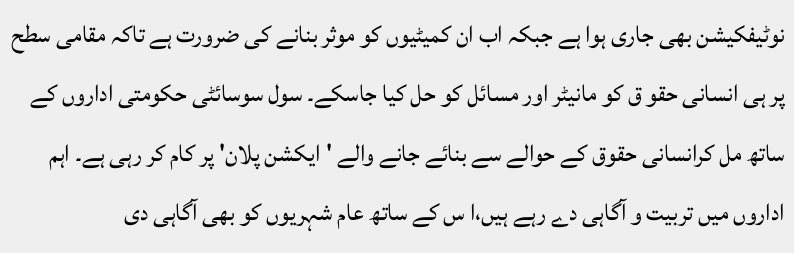نوٹیفکیشن بھی جاری ہوا ہے جبکہ اب ان کمیٹیوں کو موثر بنانے کی ضرورت ہے تاکہ مقامی سطح پر ہی انسانی حقو ق کو مانیٹر اور مسائل کو حل کیا جاسکے۔ سول سوسائٹی حکومتی اداروں کے ساتھ مل کرانسانی حقوق کے حوالے سے بنائے جانے والے 'ایکشن پلان' پر کام کر رہی ہے۔ اہم اداروں میں تربیت و آگاہی دے رہے ہیں،ا س کے ساتھ عام شہریوں کو بھی آگاہی دی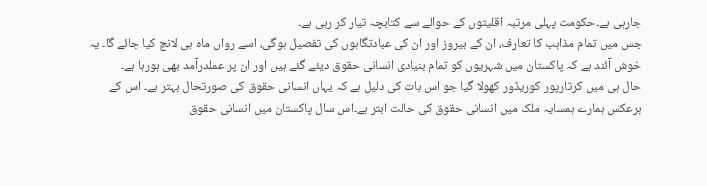جارہی ہے۔حکومت پہلی مرتبہ اقلیتوں کے حوالے سے کتابچہ تیار کر رہی ہے۔
جس میں تمام مذاہب کا تعارف، ان کے ہیروز اور ان کی عبادتگاہوں کی تفصیل ہوگی، اسے رواں ماہ ہی لانچ کیا جائے گا۔ یہ خوش آئند ہے کہ پاکستان میں شہریوں کو تمام بنیادی انسانی حقوق دیئے گئے ہیں اور ان پر عملدرآمد بھی ہورہا ہے۔
حال ہی میں کرتارپور کوریڈور کھولا گیا جو اس بات کی دلیل ہے کہ یہاں انسانی حقوق کی صورتحال بہتر ہے۔ اس کے برعکس ہمارے ہمسایہ ملک میں انسانی حقوق کی حالت ابتر ہے۔اس سال پاکستان میں انسانی حقوق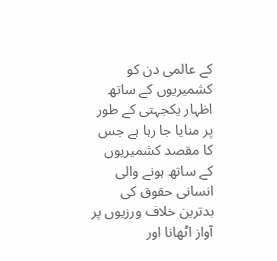کے عالمی دن کو کشمیریوں کے ساتھ اظہار یکجہتی کے طور پر منایا جا رہا ہے جس کا مقصد کشمیریوں کے ساتھ ہونے والی انسانی حقوق کی بدترین خلاف ورزیوں پر آواز اٹھانا اور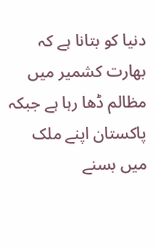دنیا کو بتانا ہے کہ بھارت کشمیر میں مظالم ڈھا رہا ہے جبکہ پاکستان اپنے ملک میں بسنے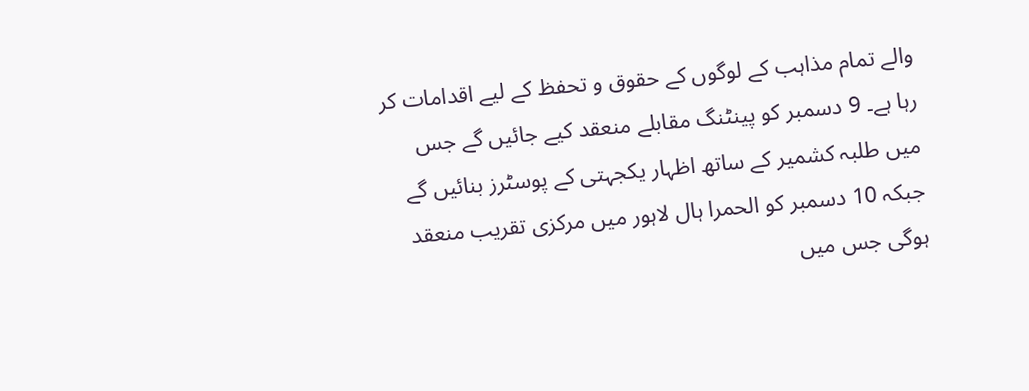والے تمام مذاہب کے لوگوں کے حقوق و تحفظ کے لیے اقدامات کر رہا ہے۔ 9 دسمبر کو پینٹنگ مقابلے منعقد کیے جائیں گے جس میں طلبہ کشمیر کے ساتھ اظہار یکجہتی کے پوسٹرز بنائیں گے جبکہ 10 دسمبر کو الحمرا ہال لاہور میں مرکزی تقریب منعقد ہوگی جس میں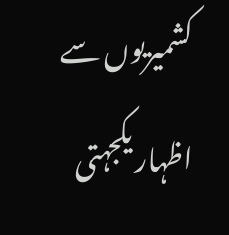کشمیریوں سے اظہار یکجہتی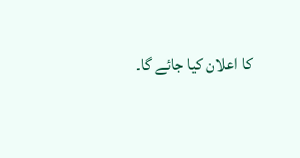کا اعلان کیا جائے گا۔